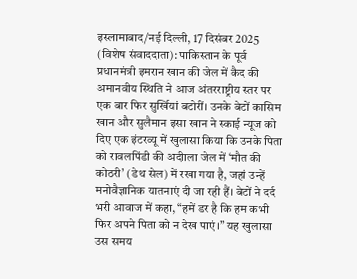इस्लामाबाद/नई दिल्ली, 17 दिसंबर 2025 (विशेष संवाददाता): पाकिस्तान के पूर्व प्रधानमंत्री इमरान खान की जेल में कैद की अमानवीय स्थिति ने आज अंतरराष्ट्रीय स्तर पर एक बार फिर सुर्खियां बटोरीं। उनके बेटों कासिम खान और सुलैमान इसा खान ने स्काई न्यूज को दिए एक इंटरव्यू में खुलासा किया कि उनके पिता को रावलपिंडी की अदीाला जेल में ‘मौत की कोठरी’ (डेथ सेल) में रखा गया है, जहां उन्हें मनोवैज्ञानिक यातनाएं दी जा रही हैं। बेटों ने दर्द भरी आवाज में कहा, “हमें डर है कि हम कभी फिर अपने पिता को न देख पाएं।” यह खुलासा उस समय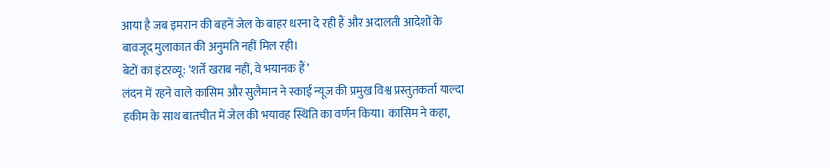आया है जब इमरान की बहनें जेल के बाहर धरना दे रही हैं और अदालती आदेशों के बावजूद मुलाकात की अनुमति नहीं मिल रही।
बेटों का इंटरव्यू: ‘शर्तें खराब नहीं, वे भयानक हैं’
लंदन में रहने वाले कासिम और सुलैमान ने स्काई न्यूज की प्रमुख विश्व प्रस्तुतकर्ता याल्दा हकीम के साथ बातचीत में जेल की भयावह स्थिति का वर्णन किया। कासिम ने कहा,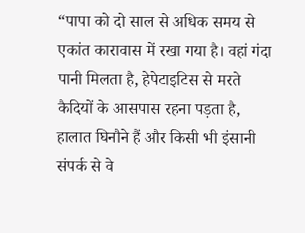“पापा को दो साल से अधिक समय से एकांत कारावास में रखा गया है। वहां गंदा पानी मिलता है, हेपेटाइटिस से मरते कैदियों के आसपास रहना पड़ता है, हालात घिनौने हैं और किसी भी इंसानी संपर्क से वे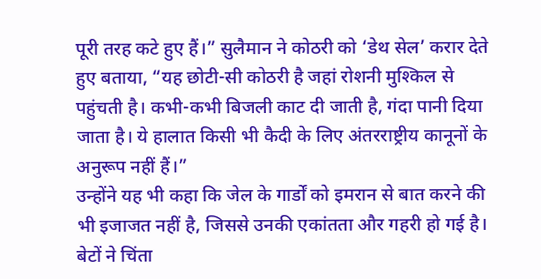पूरी तरह कटे हुए हैं।” सुलैमान ने कोठरी को ‘डेथ सेल’ करार देते हुए बताया, “यह छोटी-सी कोठरी है जहां रोशनी मुश्किल से पहुंचती है। कभी-कभी बिजली काट दी जाती है, गंदा पानी दिया जाता है। ये हालात किसी भी कैदी के लिए अंतरराष्ट्रीय कानूनों के अनुरूप नहीं हैं।”
उन्होंने यह भी कहा कि जेल के गार्डों को इमरान से बात करने की भी इजाजत नहीं है, जिससे उनकी एकांतता और गहरी हो गई है। बेटों ने चिंता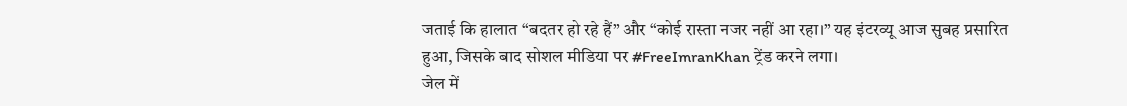जताई कि हालात “बदतर हो रहे हैं” और “कोई रास्ता नजर नहीं आ रहा।” यह इंटरव्यू आज सुबह प्रसारित हुआ, जिसके बाद सोशल मीडिया पर #FreeImranKhan ट्रेंड करने लगा।
जेल में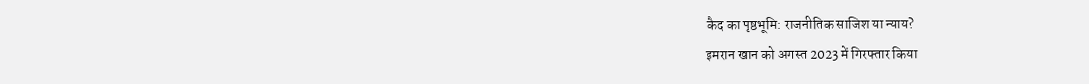कैद का पृष्ठभूमि: राजनीतिक साजिश या न्याय?
इमरान खान को अगस्त 2023 में गिरफ्तार किया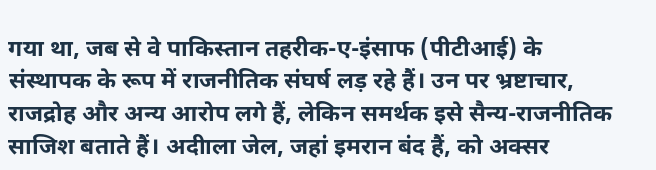गया था, जब से वे पाकिस्तान तहरीक-ए-इंसाफ (पीटीआई) के संस्थापक के रूप में राजनीतिक संघर्ष लड़ रहे हैं। उन पर भ्रष्टाचार, राजद्रोह और अन्य आरोप लगे हैं, लेकिन समर्थक इसे सैन्य-राजनीतिक साजिश बताते हैं। अदीाला जेल, जहां इमरान बंद हैं, को अक्सर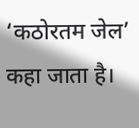‘कठोरतम जेल’ कहा जाता है।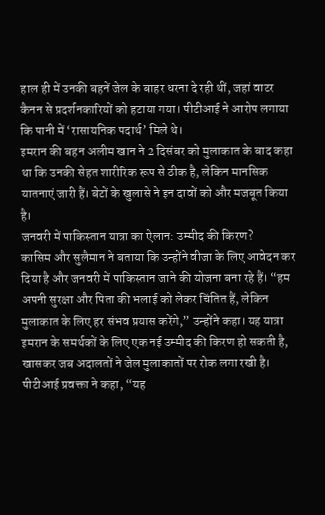हाल ही में उनकी बहनें जेल के बाहर धरना दे रही थीं, जहां वाटर कैनन से प्रदर्शनकारियों को हटाया गया। पीटीआई ने आरोप लगाया कि पानी में ‘रासायनिक पदार्थ’ मिले थे।
इमरान की बहन अलीम खान ने 2 दिसंबर को मुलाकात के बाद कहा था कि उनकी सेहत शारीरिक रूप से ठीक है, लेकिन मानसिक यातनाएं जारी हैं। बेटों के खुलासे ने इन दावों को और मजबूत किया है।
जनवरी में पाकिस्तान यात्रा का ऐलान: उम्मीद की किरण?
कासिम और सुलैमान ने बताया कि उन्होंने वीजा के लिए आवेदन कर दिया है और जनवरी में पाकिस्तान जाने की योजना बना रहे हैं। “हम अपनी सुरक्षा और पिता की भलाई को लेकर चिंतित हैं, लेकिन मुलाकात के लिए हर संभव प्रयास करेंगे,” उन्होंने कहा। यह यात्रा इमरान के समर्थकों के लिए एक नई उम्मीद की किरण हो सकती है, खासकर जब अदालतों ने जेल मुलाकातों पर रोक लगा रखी है।
पीटीआई प्रवक्ता ने कहा, “यह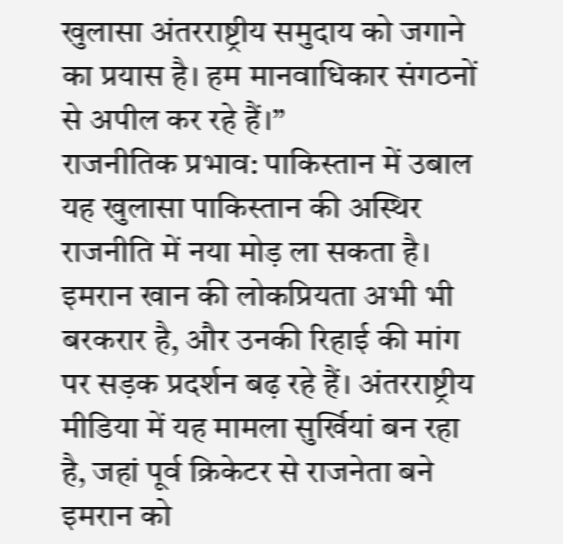खुलासा अंतरराष्ट्रीय समुदाय को जगाने का प्रयास है। हम मानवाधिकार संगठनों से अपील कर रहे हैं।”
राजनीतिक प्रभाव: पाकिस्तान में उबाल
यह खुलासा पाकिस्तान की अस्थिर राजनीति में नया मोड़ ला सकता है। इमरान खान की लोकप्रियता अभी भी बरकरार है, और उनकी रिहाई की मांग पर सड़क प्रदर्शन बढ़ रहे हैं। अंतरराष्ट्रीय मीडिया में यह मामला सुर्खियां बन रहा है, जहां पूर्व क्रिकेटर से राजनेता बने इमरान को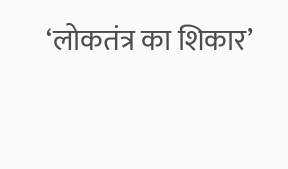‘लोकतंत्र का शिकार’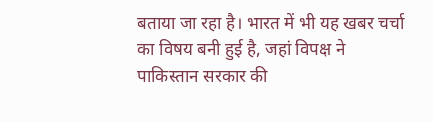बताया जा रहा है। भारत में भी यह खबर चर्चा का विषय बनी हुई है, जहां विपक्ष ने पाकिस्तान सरकार की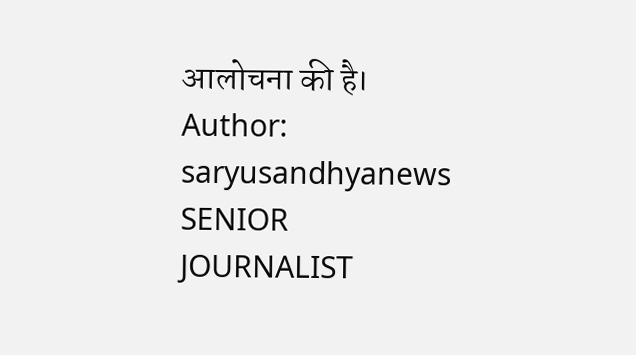आलोचना की है।
Author: saryusandhyanews
SENIOR JOURNALIST